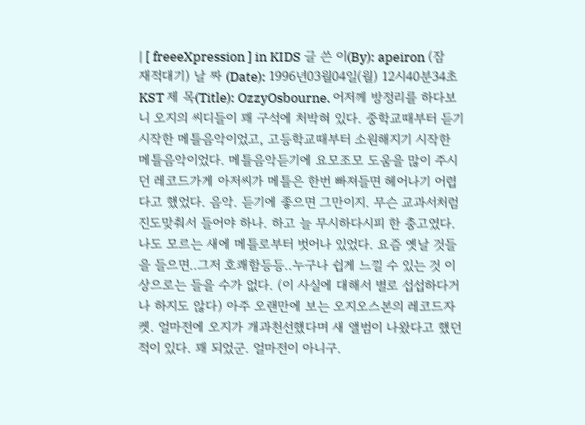| [ freeeXpression ] in KIDS 글 쓴 이(By): apeiron (잠재적대기) 날 짜 (Date): 1996년03월04일(월) 12시40분34초 KST 제 목(Title): OzzyOsbourne. 어저께 방정리를 하다보니 오지의 씨디들이 꽤 구석에 처박혀 있다. 중학교때부터 듣기 시작한 메틀음악이었고, 고등학교때부터 소원해지기 시작한 메틀음악이었다. 메틀음악듣기에 요모조모 도움을 많이 주시던 레코드가게 아저씨가 메틀은 한번 빠져들면 헤어나기 어렵다고 했었다. 음악. 듣기에 좋으면 그만이지. 무슨 교과서처럼 진도맞춰서 들어야 하나. 하고 늘 무시하다시피 한 충고였다. 나도 모르는 새에 메틀로부터 벗어나 있었다. 요즘 옛날 것들을 들으면..그저 호쾌함등등..누구나 쉽게 느낄 수 있는 것 이상으로는 들을 수가 없다. (이 사실에 대해서 별로 섭섭하다거나 하지도 않다) 아주 오랜만에 보는 오지오스본의 레코드자켓. 얼마전에 오지가 개과천선했다며 새 앨범이 나왔다고 했던 적이 있다. 꽤 되었군. 얼마전이 아니구.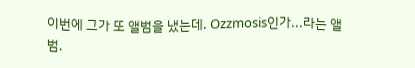이번에 그가 또 앨범을 냈는데. Ozzmosis인가...라는 앨범.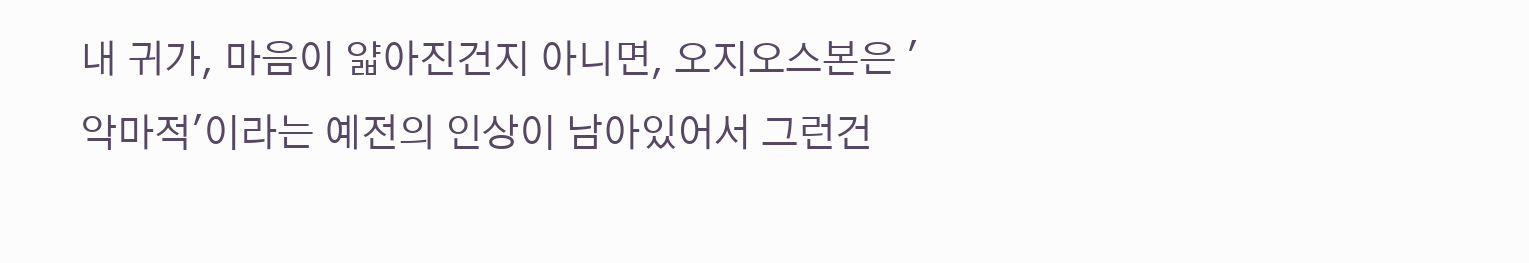내 귀가, 마음이 얇아진건지 아니면, 오지오스본은 '악마적'이라는 예전의 인상이 남아있어서 그런건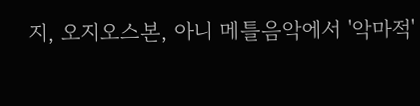지, 오지오스본, 아니 메틀음악에서 '악마적'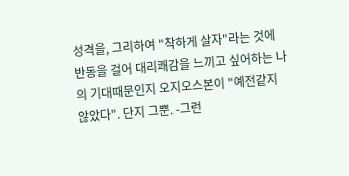성격을, 그리하여 "착하게 살자"라는 것에 반동을 걸어 대리쾌감을 느끼고 싶어하는 나의 기대때문인지 오지오스본이 "예전같지 않았다". 단지 그뿐. -그런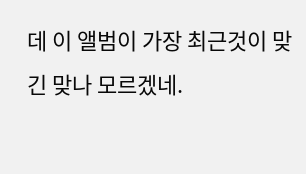데 이 앨범이 가장 최근것이 맞긴 맞나 모르겠네.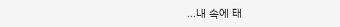...내 속에 태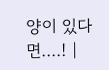양이 있다면....! |